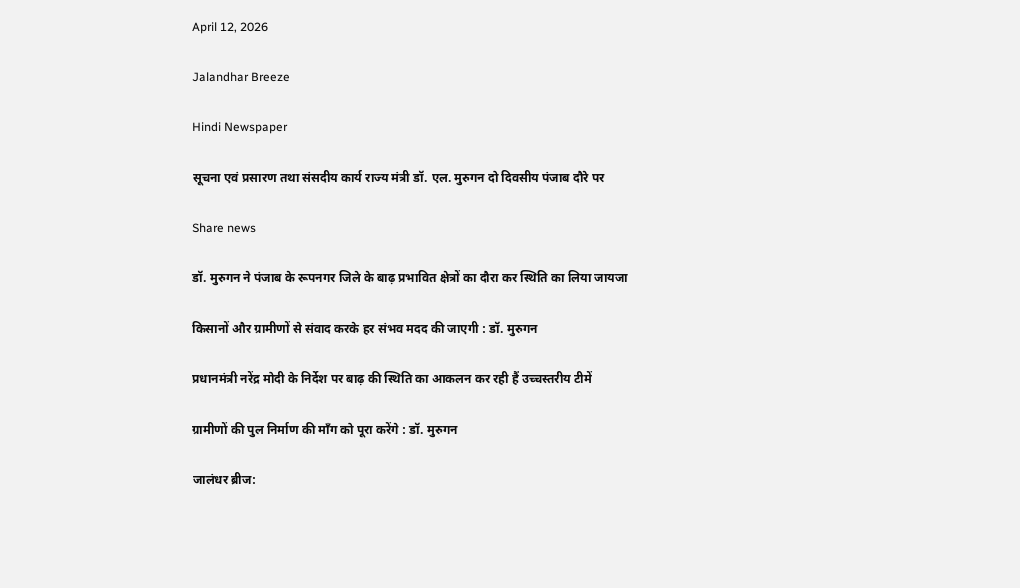April 12, 2026

Jalandhar Breeze

Hindi Newspaper

सूचना एवं प्रसारण तथा संसदीय कार्य राज्य मंत्री डॉ. एल. मुरुगन दो दिवसीय पंजाब दौरे पर

Share news

डॉ. मुरुगन ने पंजाब के रूपनगर जिले के बाढ़ प्रभावित क्षेत्रों का दौरा कर स्थिति का लिया जायजा

किसानों और ग्रामीणों से संवाद करके हर संभव मदद की जाएगी : डॉ. मुरुगन

प्रधानमंत्री नरेंद्र मोदी के निर्देश पर बाढ़ की स्थिति का आकलन कर रही हैं उच्चस्तरीय टीमें

ग्रामीणों की पुल निर्माण की माँग को पूरा करेंगे : डॉ. मुरुगन

जालंधर ब्रीज: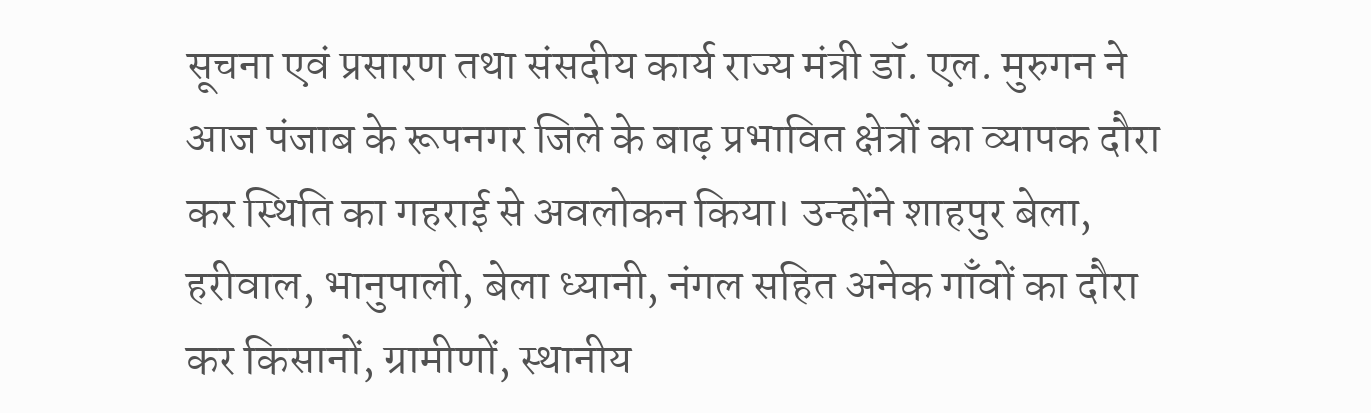सूचना एवं प्रसारण तथा संसदीय कार्य राज्य मंत्री डॉ. एल. मुरुगन ने आज पंजाब के रूपनगर जिले के बाढ़ प्रभावित क्षेत्रों का व्यापक दौरा कर स्थिति का गहराई से अवलोकन किया। उन्होंने शाहपुर बेला, हरीवाल, भानुपाली, बेला ध्यानी, नंगल सहित अनेक गाँवों का दौरा कर किसानों, ग्रामीणों, स्थानीय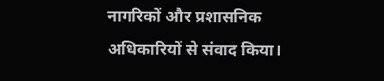नागरिकों और प्रशासनिक अधिकारियों से संवाद किया।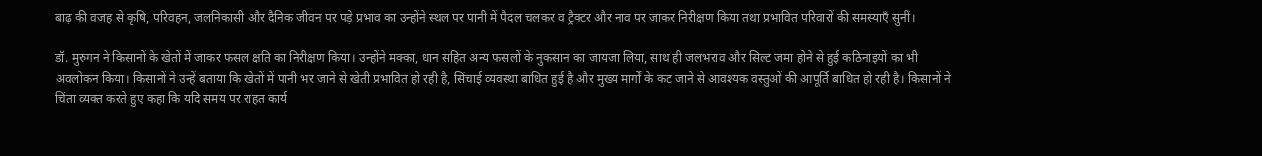बाढ़ की वजह से कृषि, परिवहन, जलनिकासी और दैनिक जीवन पर पड़े प्रभाव का उन्होंने स्थल पर पानी में पैदल चलकर व ट्रैक्टर और नाव पर जाकर निरीक्षण किया तथा प्रभावित परिवारों की समस्याएँ सुनीं।

डॉ. मुरुगन ने किसानों के खेतों में जाकर फसल क्षति का निरीक्षण किया। उन्होंने मक्का, धान सहित अन्य फसलों के नुकसान का जायजा लिया, साथ ही जलभराव और सिल्ट जमा होने से हुई कठिनाइयों का भी अवलोकन किया। किसानों ने उन्हें बताया कि खेतों में पानी भर जाने से खेती प्रभावित हो रही है, सिंचाई व्यवस्था बाधित हुई है और मुख्य मार्गों के कट जाने से आवश्यक वस्तुओं की आपूर्ति बाधित हो रही है। किसानों ने चिंता व्यक्त करते हुए कहा कि यदि समय पर राहत कार्य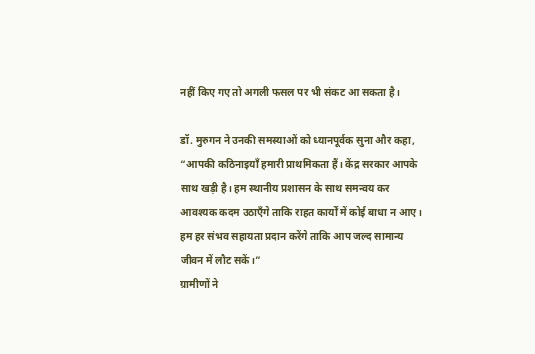नहीं किए गए तो अगली फसल पर भी संकट आ सकता है।

डॉ. मुरुगन ने उनकी समस्याओं को ध्यानपूर्वक सुना और कहा, “आपकी कठिनाइयाँ हमारी प्राथमिकता हैं। केंद्र सरकार आपके साथ खड़ी है। हम स्थानीय प्रशासन के साथ समन्वय कर आवश्यक कदम उठाएँगे ताकि राहत कार्यों में कोई बाधा न आए। हम हर संभव सहायता प्रदान करेंगे ताकि आप जल्द सामान्य जीवन में लौट सकें।”
ग्रामीणों ने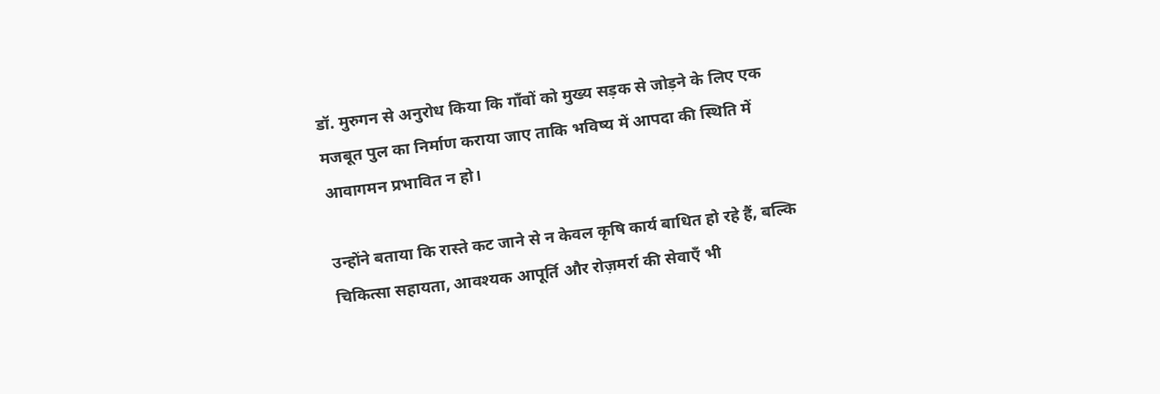डॉ. मुरुगन से अनुरोध किया कि गाँवों को मुख्य सड़क से जोड़ने के लिए एक मजबूत पुल का निर्माण कराया जाए ताकि भविष्य में आपदा की स्थिति में आवागमन प्रभावित न हो।

उन्होंने बताया कि रास्ते कट जाने से न केवल कृषि कार्य बाधित हो रहे हैं, बल्कि चिकित्सा सहायता, आवश्यक आपूर्ति और रोज़मर्रा की सेवाएँ भी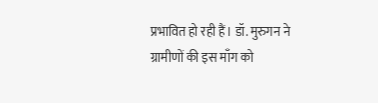प्रभावित हो रही हैं। डॉ. मुरुगन ने ग्रामीणों की इस माँग को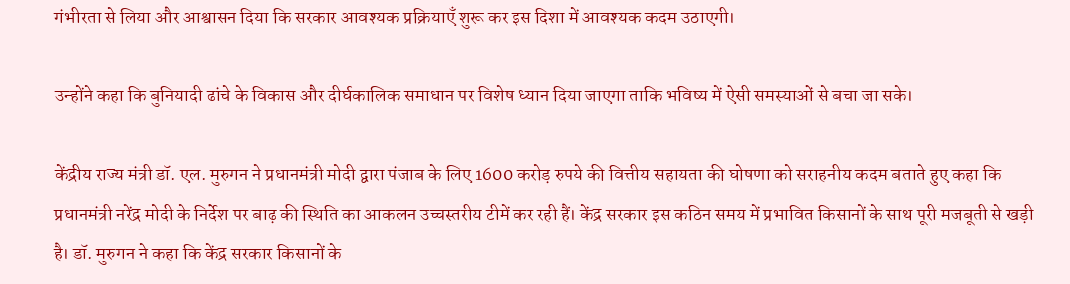गंभीरता से लिया और आश्वासन दिया कि सरकार आवश्यक प्रक्रियाएँ शुरू कर इस दिशा में आवश्यक कदम उठाएगी।

उन्होंने कहा कि बुनियादी ढांचे के विकास और दीर्घकालिक समाधान पर विशेष ध्यान दिया जाएगा ताकि भविष्य में ऐसी समस्याओं से बचा जा सके।

केंद्रीय राज्य मंत्री डॉ. एल. मुरुगन ने प्रधानमंत्री मोदी द्वारा पंजाब के लिए 1600 करोड़ रुपये की वित्तीय सहायता की घोषणा को सराहनीय कदम बताते हुए कहा कि प्रधानमंत्री नरेंद्र मोदी के निर्देश पर बाढ़ की स्थिति का आकलन उच्चस्तरीय टीमें कर रही हैं। केंद्र सरकार इस कठिन समय में प्रभावित किसानों के साथ पूरी मजबूती से खड़ी है। डॉ. मुरुगन ने कहा कि केंद्र सरकार किसानों के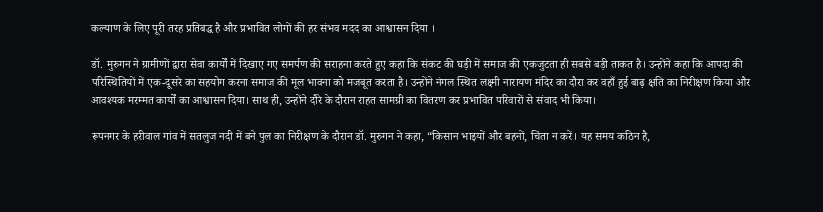कल्याण के लिए पूरी तरह प्रतिबद्ध है और प्रभावित लोगों की हर संभव मदद का आश्वासन दिया ।

डॉ. मुरुगन ने ग्रामीणों द्वारा सेवा कार्यों में दिखाए गए समर्पण की सराहना करते हुए कहा कि संकट की घड़ी में समाज की एकजुटता ही सबसे बड़ी ताकत है। उन्होंने कहा कि आपदा की परिस्थितियों में एक-दूसरे का सहयोग करना समाज की मूल भावना को मजबूत करता है। उन्होंने नंगल स्थित लक्ष्मी नारायण मंदिर का दौरा कर वहाँ हुई बाढ़ क्षति का निरीक्षण किया और आवश्यक मरम्मत कार्यों का आश्वासन दिया। साथ ही, उन्होंने दौरे के दौरान राहत सामग्री का वितरण कर प्रभावित परिवारों से संवाद भी किया।

रूपनगर के हरीवाल गांव में सतलुज नदी में बने पुल का निरीक्षण के दौरान डॉ. मुरुगन ने कहा, “किसान भाइयों और बहनों, चिंता न करें। यह समय कठिन है,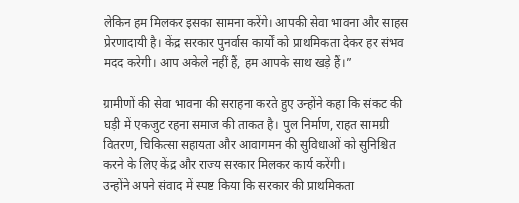लेकिन हम मिलकर इसका सामना करेंगे। आपकी सेवा भावना और साहस प्रेरणादायी है। केंद्र सरकार पुनर्वास कार्यों को प्राथमिकता देकर हर संभव मदद करेगी। आप अकेले नहीं हैं, हम आपके साथ खड़े हैं।”

ग्रामीणों की सेवा भावना की सराहना करते हुए उन्होंने कहा कि संकट की घड़ी में एकजुट रहना समाज की ताकत है। पुल निर्माण, राहत सामग्री वितरण, चिकित्सा सहायता और आवागमन की सुविधाओं को सुनिश्चित करने के लिए केंद्र और राज्य सरकार मिलकर कार्य करेंगी।
उन्होंने अपने संवाद में स्पष्ट किया कि सरकार की प्राथमिकता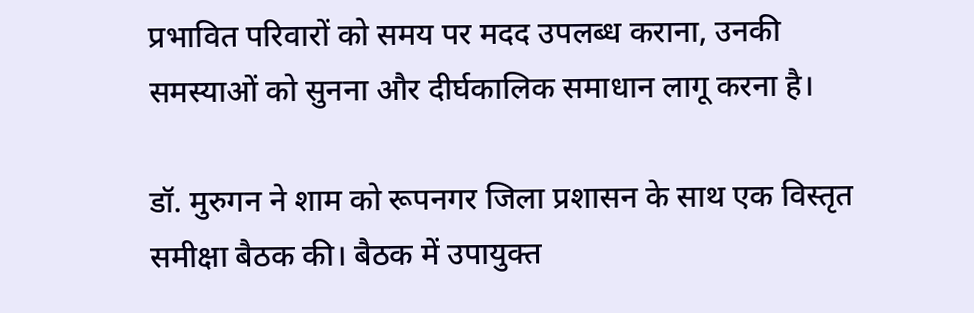प्रभावित परिवारों को समय पर मदद उपलब्ध कराना, उनकी समस्याओं को सुनना और दीर्घकालिक समाधान लागू करना है।

डॉ. मुरुगन ने शाम को रूपनगर जिला प्रशासन के साथ एक विस्तृत समीक्षा बैठक की। बैठक में उपायुक्त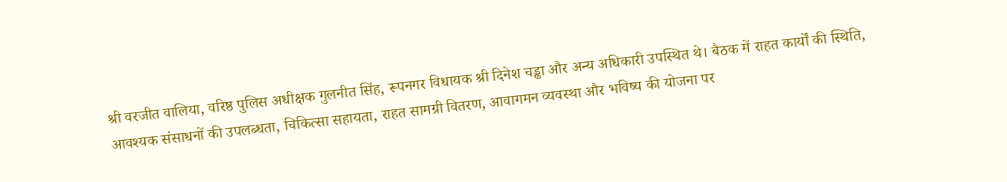श्री वरजीत वालिया, वरिष्ठ पुलिस अधीक्षक गुलनीत सिंह, रूपनगर विधायक श्री दिनेश चड्ढा और अन्य अधिकारी उपस्थित थे। बैठक में राहत कार्यों की स्थिति, आवश्यक संसाधनों की उपलब्धता, चिकित्सा सहायता, राहत सामग्री वितरण, आवागमन व्यवस्था और भविष्य की योजना पर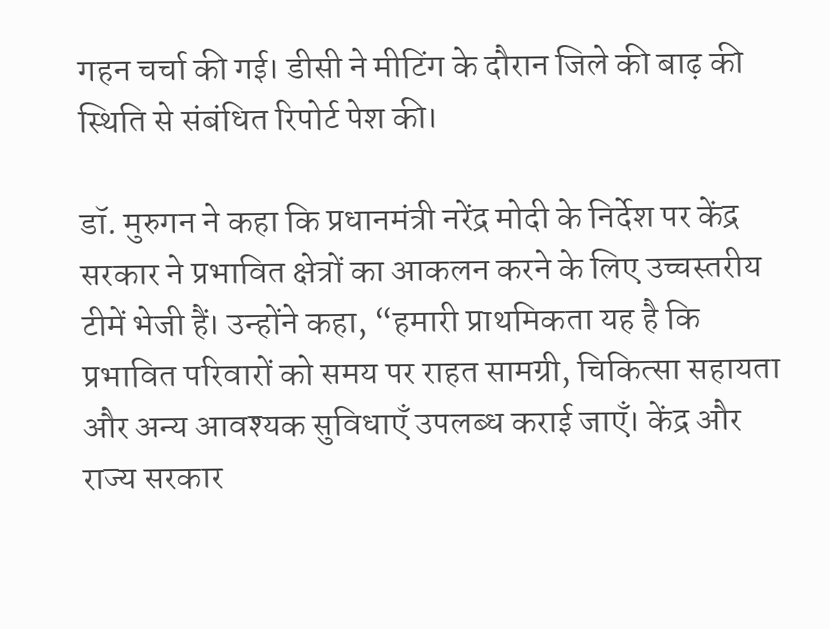गहन चर्चा की गई। डीसी ने मीटिंग के दौरान जिले की बाढ़ की स्थिति से संबंधित रिपोर्ट पेश की।

डॉ. मुरुगन ने कहा कि प्रधानमंत्री नरेंद्र मोदी के निर्देश पर केंद्र सरकार ने प्रभावित क्षेत्रों का आकलन करने के लिए उच्चस्तरीय टीमें भेजी हैं। उन्होंने कहा, “हमारी प्राथमिकता यह है कि प्रभावित परिवारों को समय पर राहत सामग्री, चिकित्सा सहायता और अन्य आवश्यक सुविधाएँ उपलब्ध कराई जाएँ। केंद्र और राज्य सरकार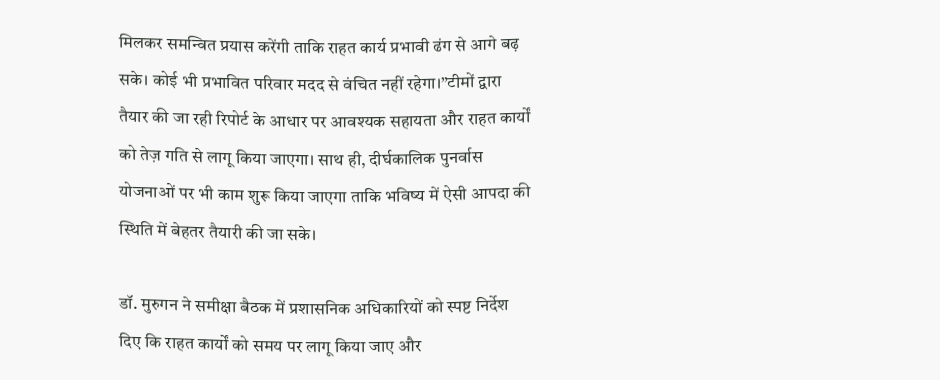मिलकर समन्वित प्रयास करेंगी ताकि राहत कार्य प्रभावी ढंग से आगे बढ़ सके। कोई भी प्रभावित परिवार मदद से वंचित नहीं रहेगा।”टीमों द्वारा तैयार की जा रही रिपोर्ट के आधार पर आवश्यक सहायता और राहत कार्यों को तेज़ गति से लागू किया जाएगा। साथ ही, दीर्घकालिक पुनर्वास योजनाओं पर भी काम शुरू किया जाएगा ताकि भविष्य में ऐसी आपदा की स्थिति में बेहतर तैयारी की जा सके।

डॉ. मुरुगन ने समीक्षा बैठक में प्रशासनिक अधिकारियों को स्पष्ट निर्देश दिए कि राहत कार्यों को समय पर लागू किया जाए और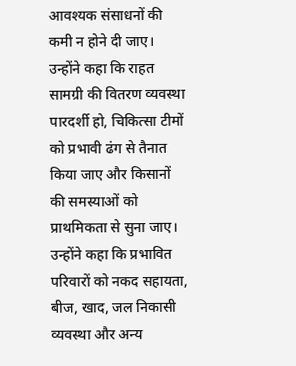आवश्यक संसाधनों की कमी न होने दी जाए। उन्होंने कहा कि राहत सामग्री की वितरण व्यवस्था पारदर्शी हो, चिकित्सा टीमों को प्रभावी ढंग से तैनात किया जाए और किसानों की समस्याओं को प्राथमिकता से सुना जाए। उन्होंने कहा कि प्रभावित परिवारों को नकद सहायता, बीज, खाद, जल निकासी व्यवस्था और अन्य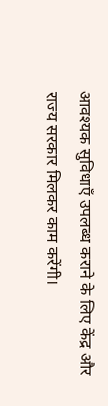आवश्यक सुविधाएँ उपलब्ध कराने के लिए केंद्र और राज्य सरकार मिलकर काम करेंगी।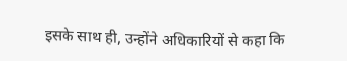इसके साथ ही, उन्होंने अधिकारियों से कहा कि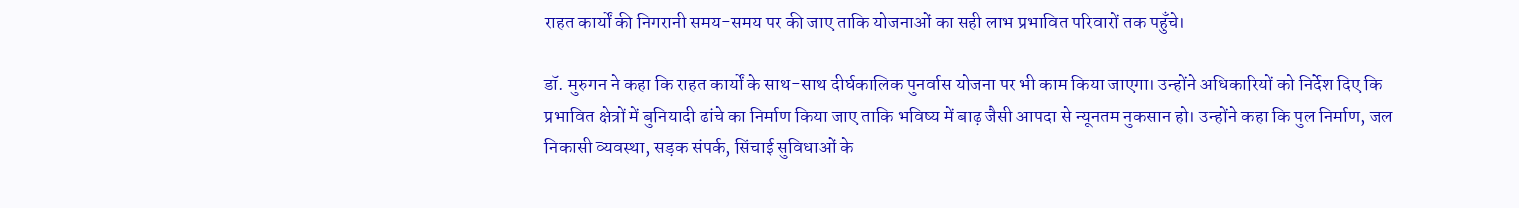राहत कार्यों की निगरानी समय-समय पर की जाए ताकि योजनाओं का सही लाभ प्रभावित परिवारों तक पहुँचे।

डॉ. मुरुगन ने कहा कि राहत कार्यों के साथ-साथ दीर्घकालिक पुनर्वास योजना पर भी काम किया जाएगा। उन्होंने अधिकारियों को निर्देश दिए कि प्रभावित क्षेत्रों में बुनियादी ढांचे का निर्माण किया जाए ताकि भविष्य में बाढ़ जैसी आपदा से न्यूनतम नुकसान हो। उन्होंने कहा कि पुल निर्माण, जल निकासी व्यवस्था, सड़क संपर्क, सिंचाई सुविधाओं के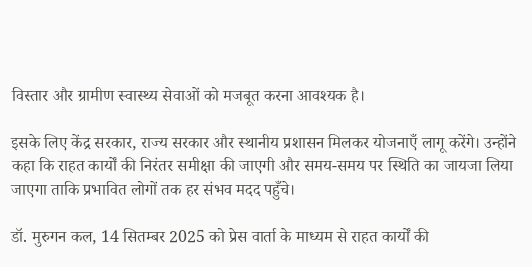विस्तार और ग्रामीण स्वास्थ्य सेवाओं को मजबूत करना आवश्यक है।

इसके लिए केंद्र सरकार, राज्य सरकार और स्थानीय प्रशासन मिलकर योजनाएँ लागू करेंगे। उन्होंने कहा कि राहत कार्यों की निरंतर समीक्षा की जाएगी और समय-समय पर स्थिति का जायजा लिया जाएगा ताकि प्रभावित लोगों तक हर संभव मदद पहुँचे।

डॉ. मुरुगन कल, 14 सितम्बर 2025 को प्रेस वार्ता के माध्यम से राहत कार्यों की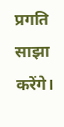प्रगति साझा करेंगे।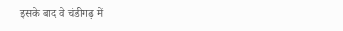इसके बाद वे चंडीगढ़ में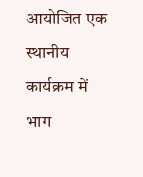आयोजित एक स्थानीय कार्यक्रम में भाग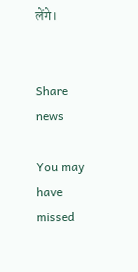लेंगे।


Share news

You may have missed